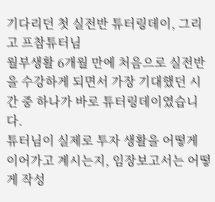기다리던 첫 실전반 튜터링데이, 그리고 프참튜터님
월부생활 6개월 만에 처음으로 실전반을 수강하게 되면서 가장 기대했던 시간 중 하나가 바로 튜터링데이였습니다.
튜터님이 실제로 투자 생활을 어떻게 이어가고 계시는지, 임장보고서는 어떻게 작성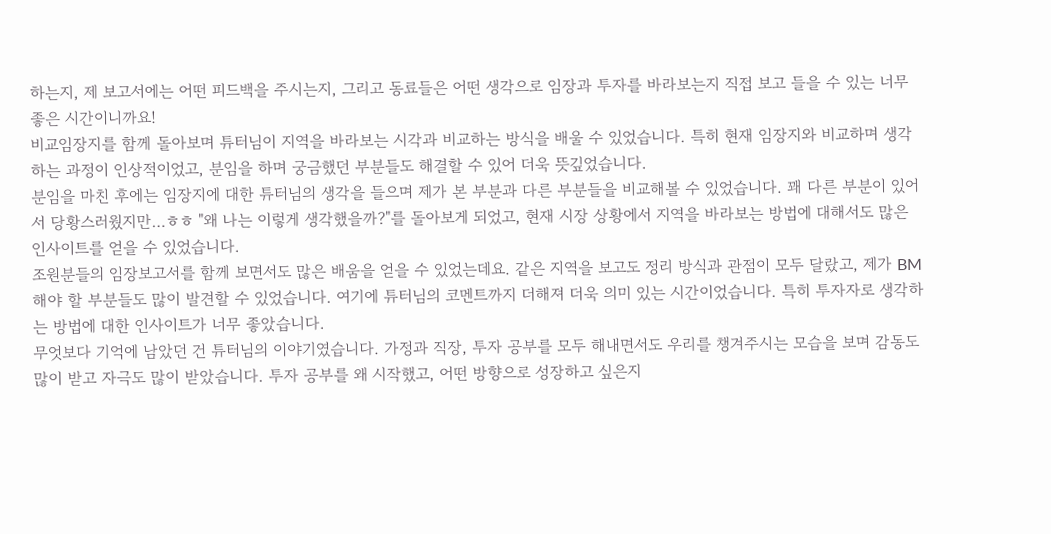하는지, 제 보고서에는 어떤 피드백을 주시는지, 그리고 동료들은 어떤 생각으로 임장과 투자를 바라보는지 직접 보고 들을 수 있는 너무 좋은 시간이니까요!
비교임장지를 함께 돌아보며 튜터님이 지역을 바라보는 시각과 비교하는 방식을 배울 수 있었습니다. 특히 현재 임장지와 비교하며 생각하는 과정이 인상적이었고, 분임을 하며 궁금했던 부분들도 해결할 수 있어 더욱 뜻깊었습니다.
분임을 마친 후에는 임장지에 대한 튜터님의 생각을 들으며 제가 본 부분과 다른 부분들을 비교해볼 수 있었습니다. 꽤 다른 부분이 있어서 당황스러웠지만…ㅎㅎ "왜 나는 이렇게 생각했을까?"를 돌아보게 되었고, 현재 시장 상황에서 지역을 바라보는 방법에 대해서도 많은 인사이트를 얻을 수 있었습니다.
조원분들의 임장보고서를 함께 보면서도 많은 배움을 얻을 수 있었는데요. 같은 지역을 보고도 정리 방식과 관점이 모두 달랐고, 제가 BM해야 할 부분들도 많이 발견할 수 있었습니다. 여기에 튜터님의 코멘트까지 더해져 더욱 의미 있는 시간이었습니다. 특히 투자자로 생각하는 방법에 대한 인사이트가 너무 좋았습니다.
무엇보다 기억에 남았던 건 튜터님의 이야기였습니다. 가정과 직장, 투자 공부를 모두 해내면서도 우리를 챙겨주시는 모습을 보며 감동도 많이 받고 자극도 많이 받았습니다. 투자 공부를 왜 시작했고, 어떤 방향으로 성장하고 싶은지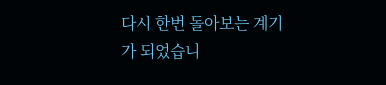다시 한번 돌아보는 계기가 되었습니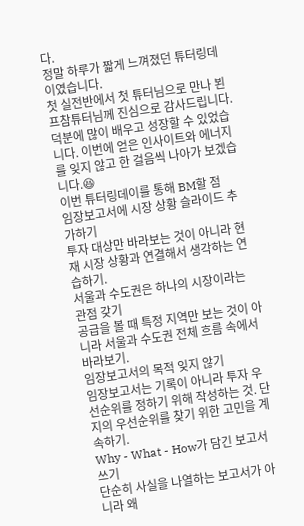다.
정말 하루가 짧게 느껴졌던 튜터링데이였습니다.
첫 실전반에서 첫 튜터님으로 만나 뵌 프참튜터님께 진심으로 감사드립니다. 덕분에 많이 배우고 성장할 수 있었습니다. 이번에 얻은 인사이트와 에너지를 잊지 않고 한 걸음씩 나아가 보겠습니다.😆
이번 튜터링데이를 통해 BM할 점
임장보고서에 시장 상황 슬라이드 추가하기
투자 대상만 바라보는 것이 아니라 현재 시장 상황과 연결해서 생각하는 연습하기.
서울과 수도권은 하나의 시장이라는 관점 갖기
공급을 볼 때 특정 지역만 보는 것이 아니라 서울과 수도권 전체 흐름 속에서 바라보기.
임장보고서의 목적 잊지 않기
임장보고서는 기록이 아니라 투자 우선순위를 정하기 위해 작성하는 것. 단지의 우선순위를 찾기 위한 고민을 계속하기.
Why - What - How가 담긴 보고서 쓰기
단순히 사실을 나열하는 보고서가 아니라 왜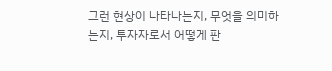그런 현상이 나타나는지, 무엇을 의미하는지, 투자자로서 어떻게 판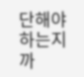단해야 하는지까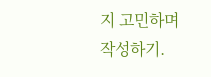지 고민하며 작성하기.